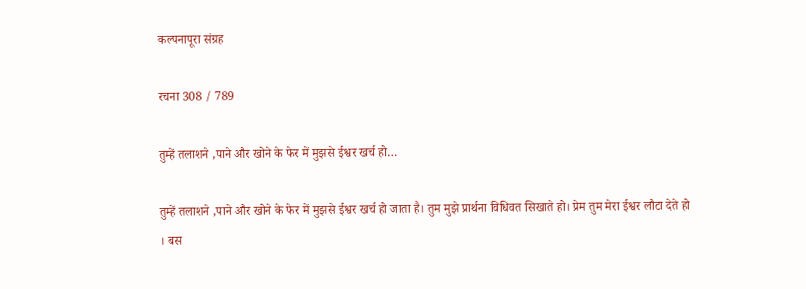कल्पनापूरा संग्रह

रचना 308 / 789

तुम्हें तलाशने ,पाने और खोने के फेर में मुझसे ईश्वर खर्च हो…

तुम्हें तलाशने ,पाने और खोने के फेर में मुझसे ईश्वर खर्च हो जाता है। तुम मुझे प्रार्थना विधिवत सिखाते हो। प्रेम तुम मेरा ईश्वर लौटा देते हो । बस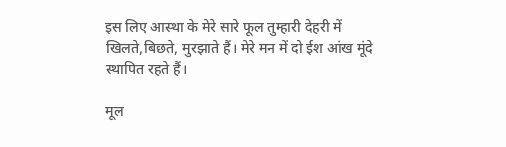इस लिए आस्था के मेरे सारे फूल तुम्हारी देहरी में खिलते,बिछते, मुरझाते हैं। मेरे मन में दो ईश आंख मूंदे स्थापित रहते हैं।

मूल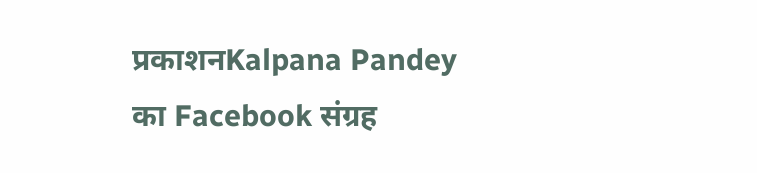प्रकाशनKalpana Pandey का Facebook संग्रह